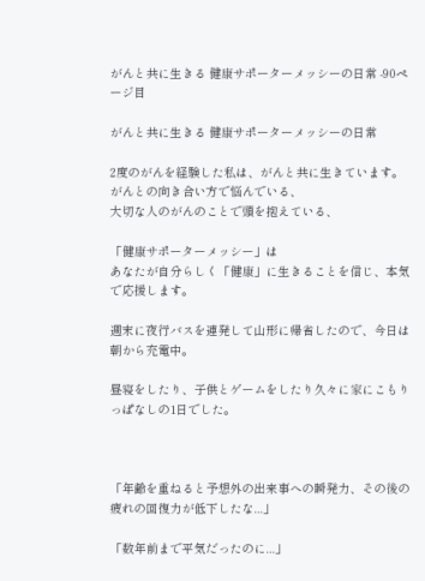がんと共に生きる 健康サポーターメッシーの日常 -90ページ目

がんと共に生きる 健康サポーターメッシーの日常

2度のがんを経験した私は、がんと共に生きています。
がんとの向き合い方で悩んでいる、
大切な人のがんのことで頭を抱えている、

「健康サポーターメッシー」は
あなたが自分らしく「健康」に生きることを信じ、本気で応援します。

週末に夜行バスを連発して山形に帰省したので、今日は朝から充電中。

昼寝をしたり、子供とゲームをしたり久々に家にこもりっぱなしの1日でした。



「年齢を重ねると予想外の出来事への瞬発力、その後の疲れの回復力が低下したな...」

「数年前まで平気だったのに...」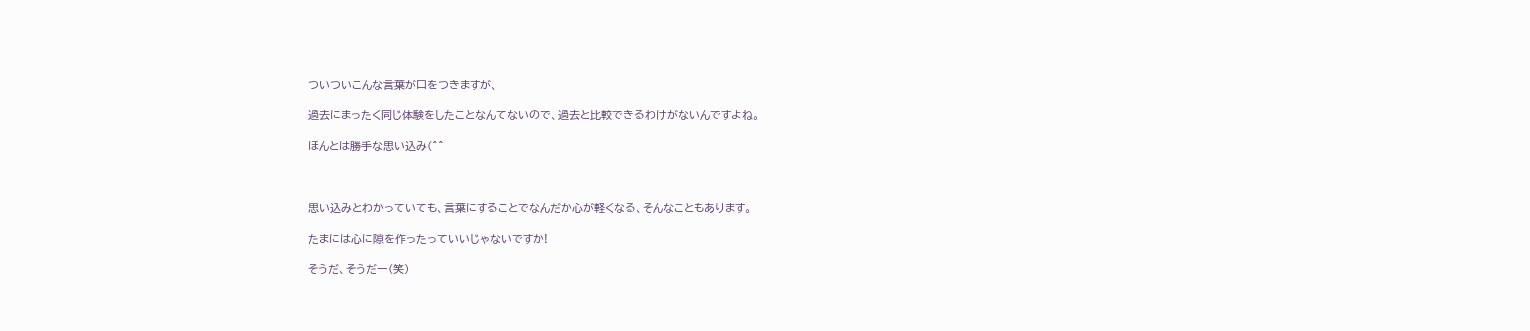ついついこんな言葉が口をつきますが、

過去にまったく同じ体験をしたことなんてないので、過去と比較できるわけがないんですよね。

ほんとは勝手な思い込み(^^



思い込みとわかっていても、言葉にすることでなんだか心が軽くなる、そんなこともあります。

たまには心に隙を作ったっていいじゃないですか!

そうだ、そうだー(笑)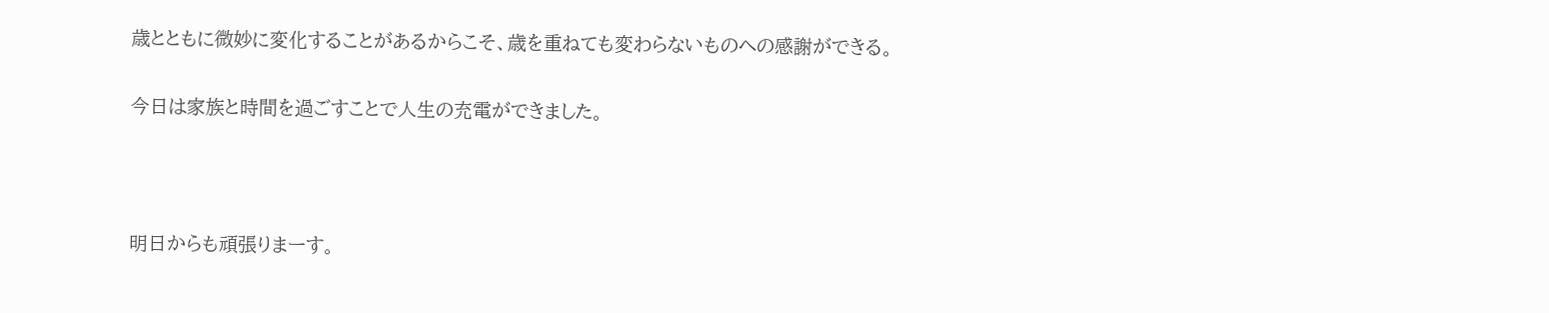歳とともに微妙に変化することがあるからこそ、歳を重ねても変わらないものへの感謝ができる。

今日は家族と時間を過ごすことで人生の充電ができました。



明日からも頑張りまーす。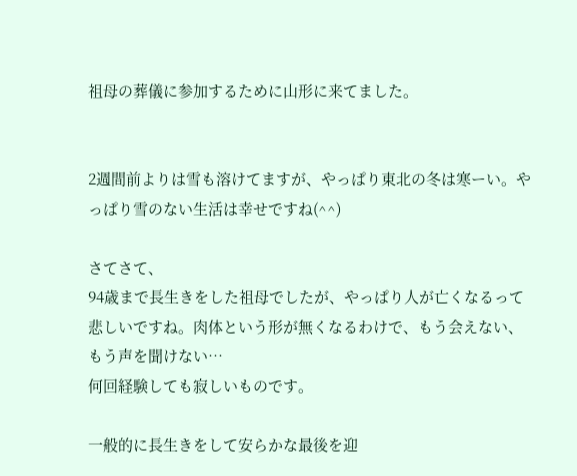祖母の葬儀に参加するために山形に来てました。


2週間前よりは雪も溶けてますが、やっぱり東北の冬は寒ーい。やっぱり雪のない生活は幸せですね(^^)

さてさて、
94歳まで長生きをした祖母でしたが、やっぱり人が亡くなるって悲しいですね。肉体という形が無くなるわけで、もう会えない、もう声を聞けない…
何回経験しても寂しいものです。

一般的に長生きをして安らかな最後を迎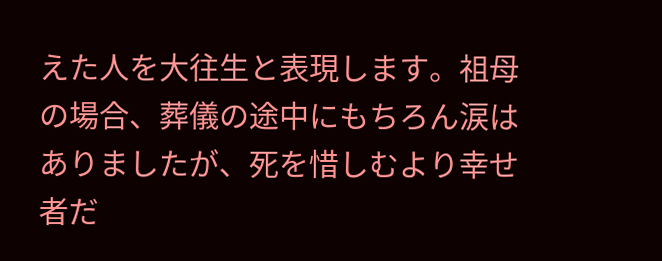えた人を大往生と表現します。祖母の場合、葬儀の途中にもちろん涙はありましたが、死を惜しむより幸せ者だ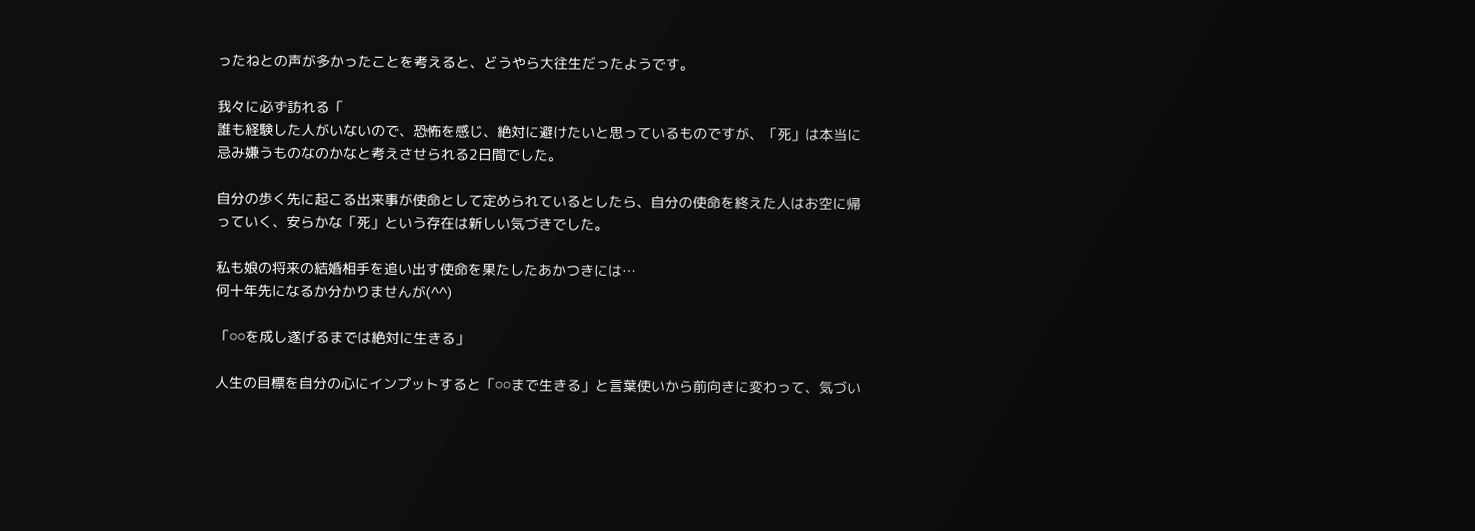ったねとの声が多かったことを考えると、どうやら大往生だったようです。

我々に必ず訪れる「
誰も経験した人がいないので、恐怖を感じ、絶対に避けたいと思っているものですが、「死」は本当に忌み嫌うものなのかなと考えさせられる2日間でした。

自分の歩く先に起こる出来事が使命として定められているとしたら、自分の使命を終えた人はお空に帰っていく、安らかな「死」という存在は新しい気づきでした。

私も娘の将来の結婚相手を追い出す使命を果たしたあかつきには…
何十年先になるか分かりませんが(^^)

「⚪⚪を成し遂げるまでは絶対に生きる」

人生の目標を自分の心にインプットすると「⚪⚪まで生きる」と言葉使いから前向きに変わって、気づい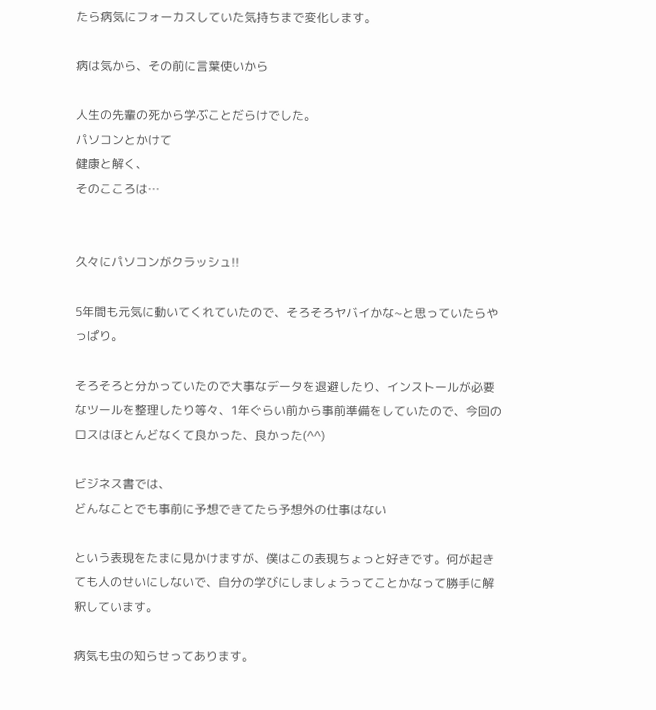たら病気にフォーカスしていた気持ちまで変化します。

病は気から、その前に言葉使いから

人生の先輩の死から学ぶことだらけでした。
パソコンとかけて
健康と解く、
そのこころは…


久々にパソコンがクラッシュ!!

5年間も元気に動いてくれていたので、そろそろヤバイかな~と思っていたらやっぱり。

そろそろと分かっていたので大事なデータを退避したり、インストールが必要なツールを整理したり等々、1年ぐらい前から事前準備をしていたので、今回のロスはほとんどなくて良かった、良かった(^^)

ビジネス書では、
どんなことでも事前に予想できてたら予想外の仕事はない

という表現をたまに見かけますが、僕はこの表現ちょっと好きです。何が起きても人のせいにしないで、自分の学びにしましょうってことかなって勝手に解釈しています。

病気も虫の知らせってあります。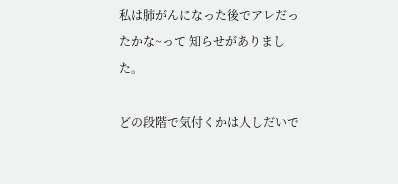私は肺がんになった後でアレだったかな~って 知らせがありました。

どの段階で気付くかは人しだいで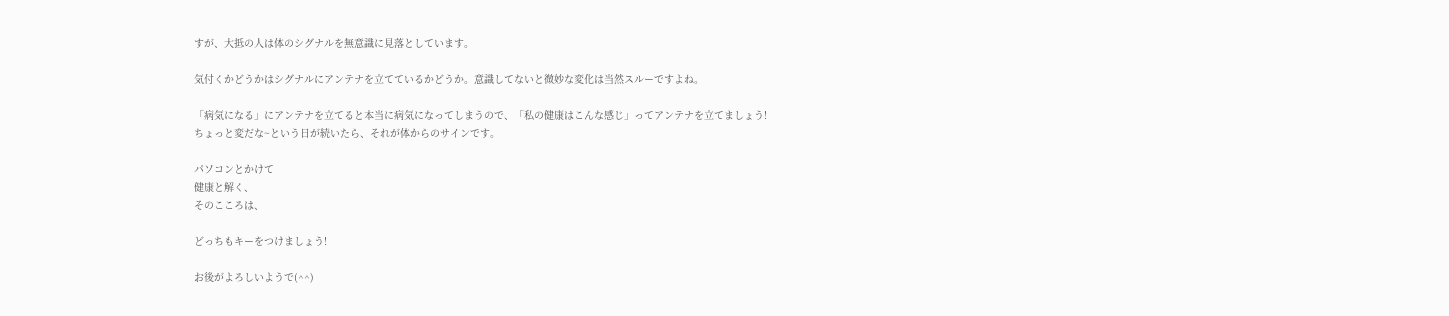すが、大抵の人は体のシグナルを無意識に見落としています。

気付くかどうかはシグナルにアンテナを立てているかどうか。意識してないと微妙な変化は当然スルーですよね。

「病気になる」にアンテナを立てると本当に病気になってしまうので、「私の健康はこんな感じ」ってアンテナを立てましょう!
ちょっと変だな~という日が続いたら、それが体からのサインです。

パソコンとかけて
健康と解く、
そのこころは、

どっちもキーをつけましょう!

お後がよろしいようで(^^)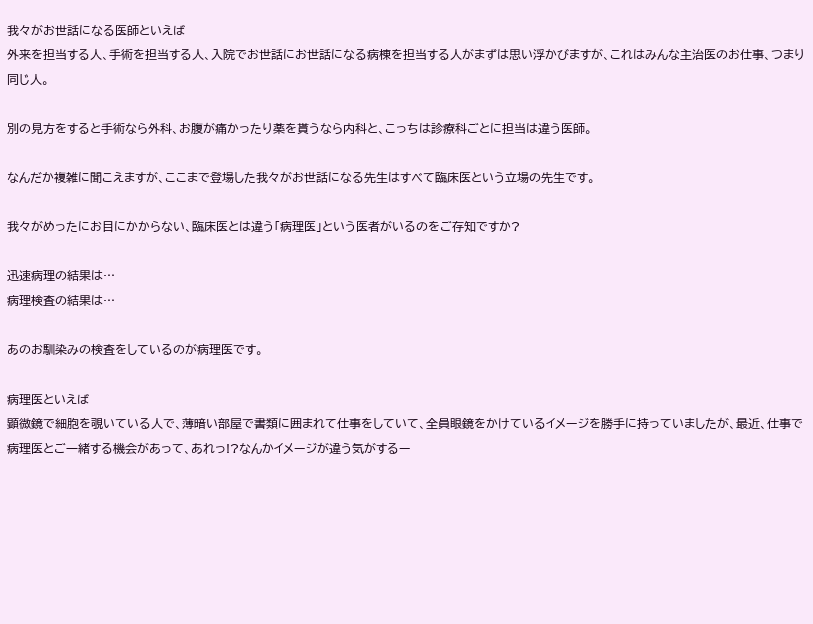我々がお世話になる医師といえば
外来を担当する人、手術を担当する人、入院でお世話にお世話になる病棟を担当する人がまずは思い浮かびますが、これはみんな主治医のお仕事、つまり同じ人。

別の見方をすると手術なら外科、お腹が痛かったり薬を貰うなら内科と、こっちは診療科ごとに担当は違う医師。

なんだか複雑に聞こえますが、ここまで登場した我々がお世話になる先生はすべて臨床医という立場の先生です。

我々がめったにお目にかからない、臨床医とは違う「病理医」という医者がいるのをご存知ですか?

迅速病理の結果は…
病理検査の結果は…

あのお馴染みの検査をしているのが病理医です。

病理医といえば
顕微鏡で細胞を覗いている人で、薄暗い部屋で書類に囲まれて仕事をしていて、全員眼鏡をかけているイメージを勝手に持っていましたが、最近、仕事で病理医とご一緒する機会があって、あれっ!?なんかイメージが違う気がするー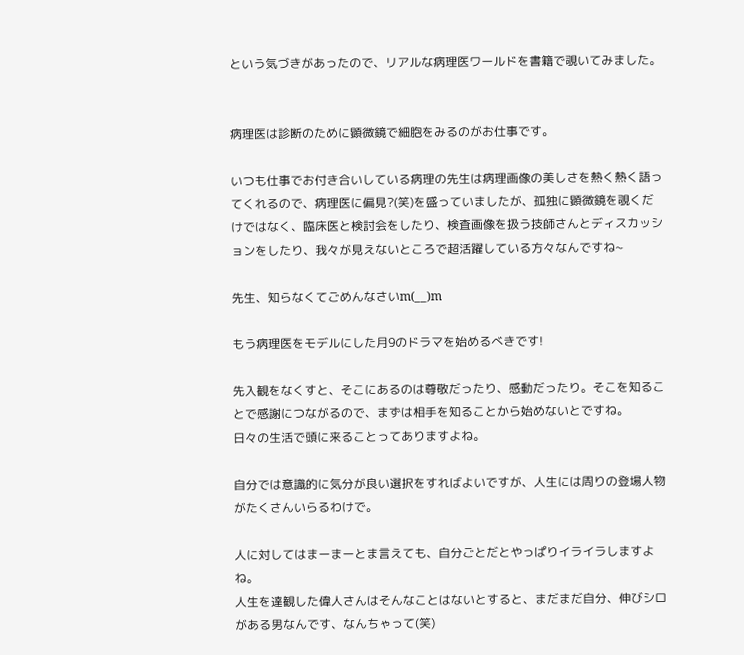という気づきがあったので、リアルな病理医ワールドを書籍で覗いてみました。


病理医は診断のために顕微鏡で細胞をみるのがお仕事です。

いつも仕事でお付き合いしている病理の先生は病理画像の美しさを熱く熱く語ってくれるので、病理医に偏見?(笑)を盛っていましたが、孤独に顕微鏡を覗くだけではなく、臨床医と検討会をしたり、検査画像を扱う技師さんとディスカッションをしたり、我々が見えないところで超活躍している方々なんですね~

先生、知らなくてごめんなさいm(__)m

もう病理医をモデルにした月9のドラマを始めるべきです!

先入観をなくすと、そこにあるのは尊敬だったり、感動だったり。そこを知ることで感謝につながるので、まずは相手を知ることから始めないとですね。
日々の生活で頭に来ることってありますよね。

自分では意識的に気分が良い選択をすればよいですが、人生には周りの登場人物がたくさんいらるわけで。

人に対してはまーまーとま言えても、自分ごとだとやっぱりイライラしますよね。
人生を達観した偉人さんはそんなことはないとすると、まだまだ自分、伸びシロがある男なんです、なんちゃって(笑)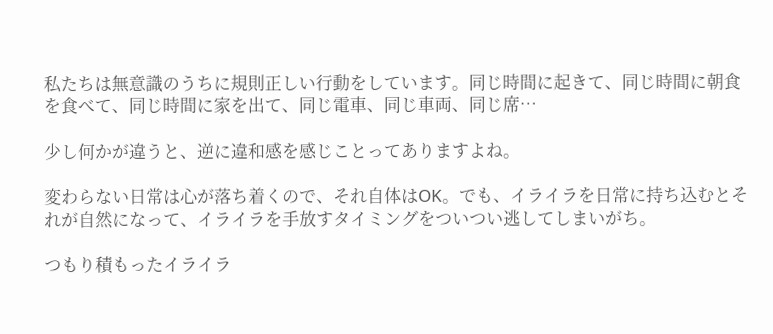私たちは無意識のうちに規則正しい行動をしています。同じ時間に起きて、同じ時間に朝食を食べて、同じ時間に家を出て、同じ電車、同じ車両、同じ席…

少し何かが違うと、逆に違和感を感じことってありますよね。

変わらない日常は心が落ち着くので、それ自体はOK。でも、イライラを日常に持ち込むとそれが自然になって、イライラを手放すタイミングをついつい逃してしまいがち。

つもり積もったイライラ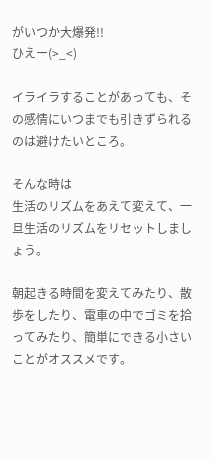がいつか大爆発!!
ひえー(>_<)

イライラすることがあっても、その感情にいつまでも引きずられるのは避けたいところ。

そんな時は
生活のリズムをあえて変えて、一旦生活のリズムをリセットしましょう。

朝起きる時間を変えてみたり、散歩をしたり、電車の中でゴミを拾ってみたり、簡単にできる小さいことがオススメです。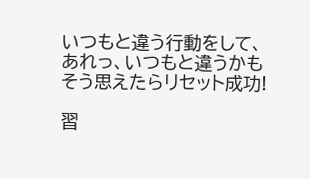いつもと違う行動をして、
あれっ、いつもと違うかも
そう思えたらリセット成功!

習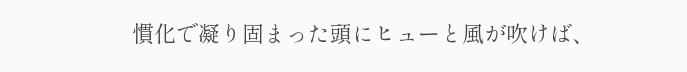慣化で凝り固まった頭にヒューと風が吹けば、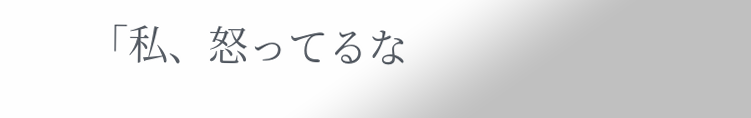「私、怒ってるな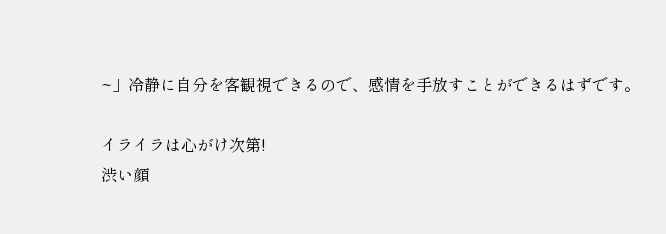~」冷静に自分を客観視できるので、感情を手放すことができるはずです。

イライラは心がけ次第!
渋い顔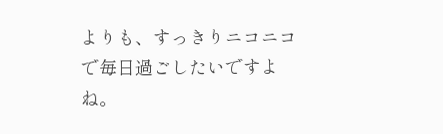よりも、すっきりニコニコで毎日過ごしたいですよね。